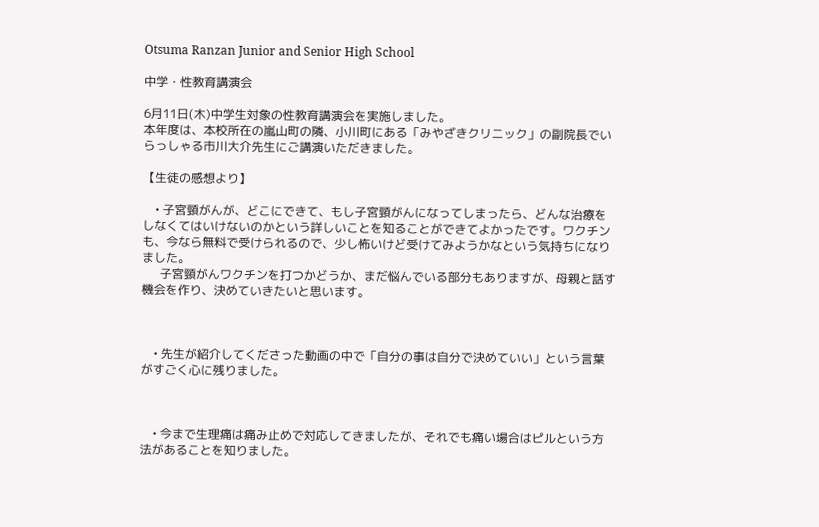Otsuma Ranzan Junior and Senior High School

中学・性教育講演会

6月11日(木)中学生対象の性教育講演会を実施しました。
本年度は、本校所在の嵐山町の隣、小川町にある「みやざきクリニック」の副院長でいらっしゃる市川大介先生にご講演いただきました。

【生徒の感想より】

    • 子宮頸がんが、どこにできて、もし子宮頸がんになってしまったら、どんな治療をしなくてはいけないのかという詳しいことを知ることができてよかったです。ワクチンも、今なら無料で受けられるので、少し怖いけど受けてみようかなという気持ちになりました。
      子宮頸がんワクチンを打つかどうか、まだ悩んでいる部分もありますが、母親と話す機会を作り、決めていきたいと思います。



    • 先生が紹介してくださった動画の中で「自分の事は自分で決めていい」という言葉がすごく心に残りました。



    • 今まで生理痛は痛み止めで対応してきましたが、それでも痛い場合はピルという方法があることを知りました。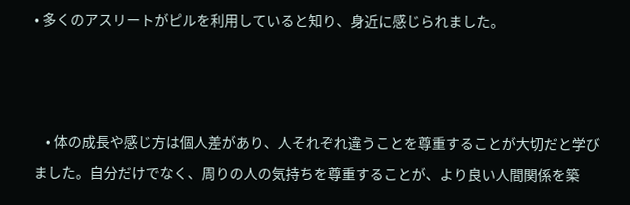• 多くのアスリートがピルを利用していると知り、身近に感じられました。



    • 体の成長や感じ方は個人差があり、人それぞれ違うことを尊重することが大切だと学びました。自分だけでなく、周りの人の気持ちを尊重することが、より良い人間関係を築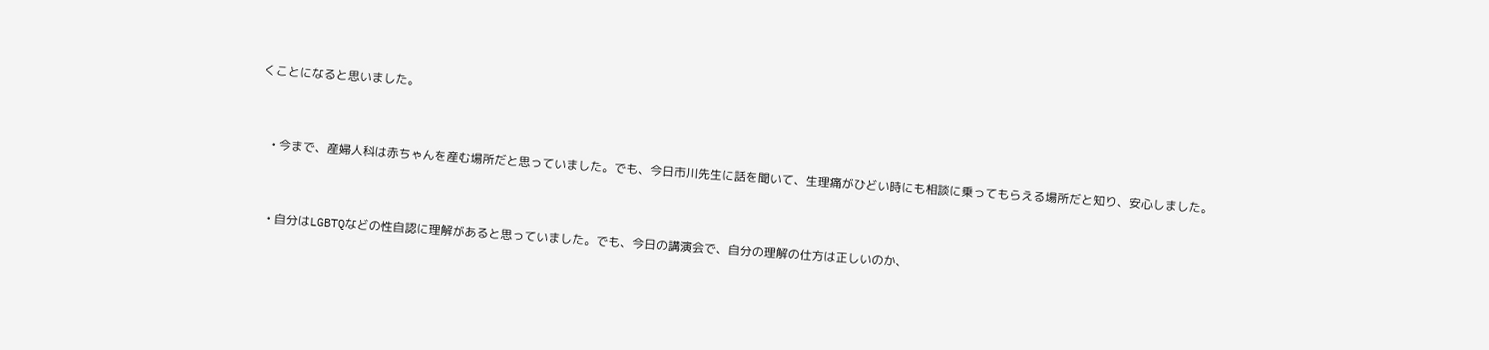くことになると思いました。



    • 今まで、産婦人科は赤ちゃんを産む場所だと思っていました。でも、今日市川先生に話を聞いて、生理痛がひどい時にも相談に乗ってもらえる場所だと知り、安心しました。



    • 自分はLGBTQなどの性自認に理解があると思っていました。でも、今日の講演会で、自分の理解の仕方は正しいのか、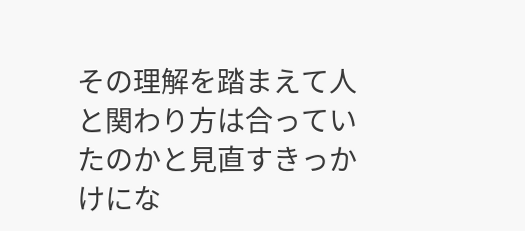その理解を踏まえて人と関わり方は合っていたのかと見直すきっかけにな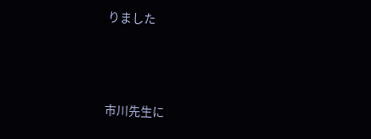りました



市川先生に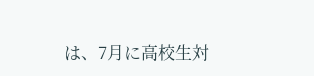は、7月に高校生対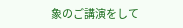象のご講演をして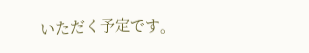いただく予定です。